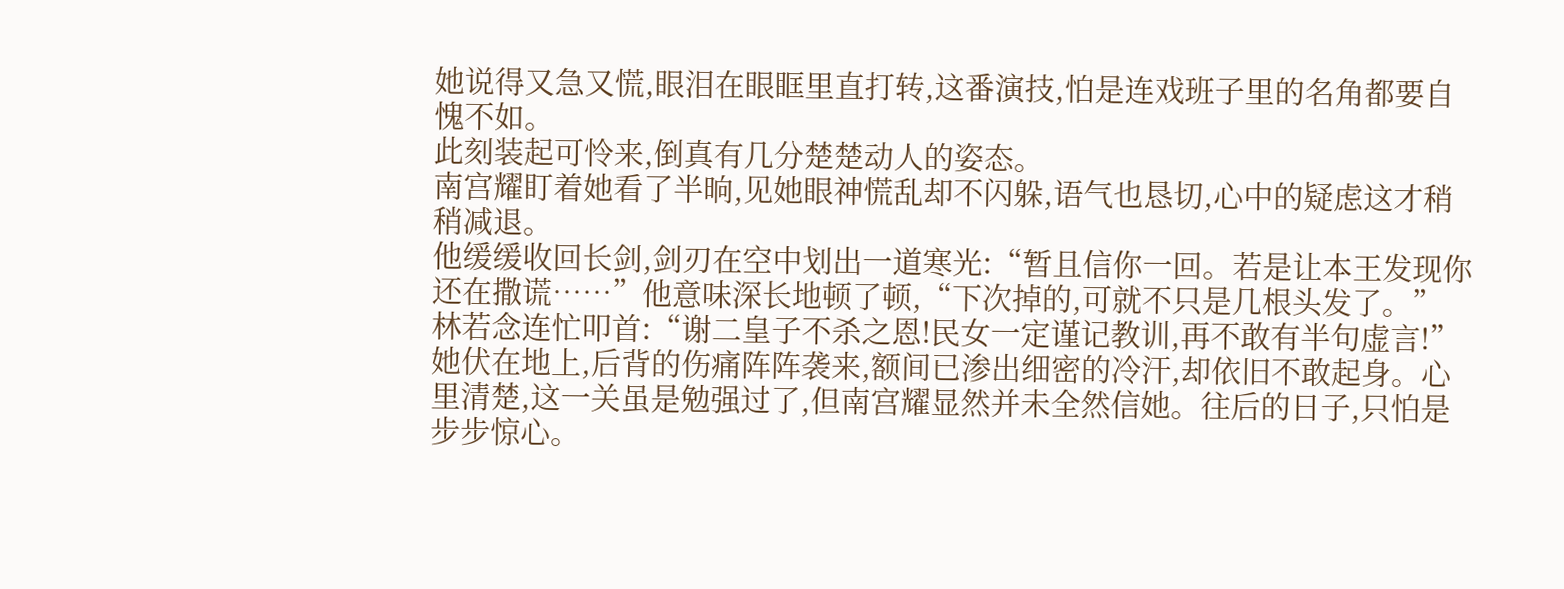她说得又急又慌,眼泪在眼眶里直打转,这番演技,怕是连戏班子里的名角都要自愧不如。
此刻装起可怜来,倒真有几分楚楚动人的姿态。
南宫耀盯着她看了半晌,见她眼神慌乱却不闪躲,语气也恳切,心中的疑虑这才稍稍减退。
他缓缓收回长剑,剑刃在空中划出一道寒光:“暂且信你一回。若是让本王发现你还在撒谎……”他意味深长地顿了顿,“下次掉的,可就不只是几根头发了。”
林若念连忙叩首:“谢二皇子不杀之恩!民女一定谨记教训,再不敢有半句虚言!”
她伏在地上,后背的伤痛阵阵袭来,额间已渗出细密的冷汗,却依旧不敢起身。心里清楚,这一关虽是勉强过了,但南宫耀显然并未全然信她。往后的日子,只怕是步步惊心。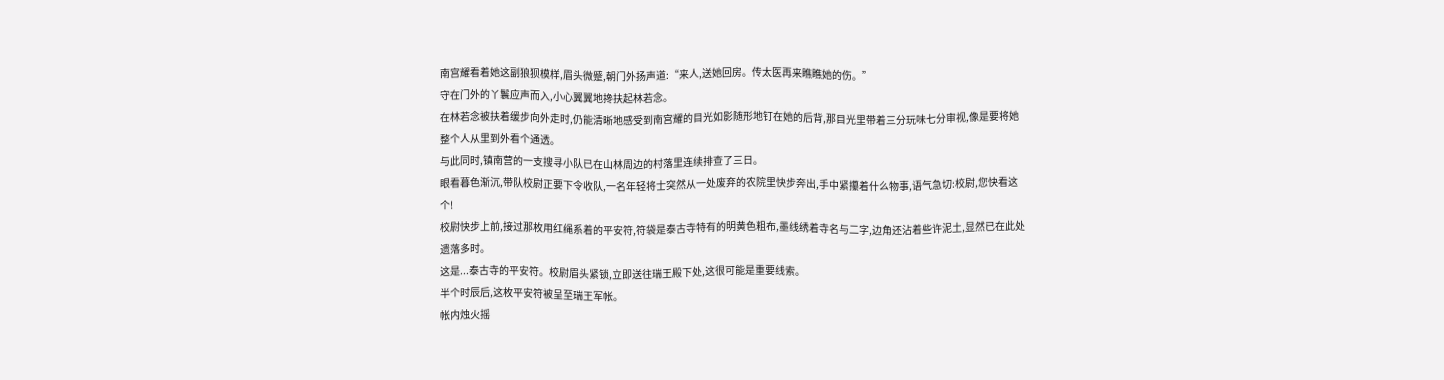南宫耀看着她这副狼狈模样,眉头微蹙,朝门外扬声道:“来人,送她回房。传太医再来瞧瞧她的伤。”
守在门外的丫鬟应声而入,小心翼翼地搀扶起林若念。
在林若念被扶着缓步向外走时,仍能清晰地感受到南宫耀的目光如影随形地钉在她的后背,那目光里带着三分玩味七分审视,像是要将她整个人从里到外看个通透。
与此同时,镇南营的一支搜寻小队已在山林周边的村落里连续排查了三日。
眼看暮色渐沉,带队校尉正要下令收队,一名年轻将士突然从一处废弃的农院里快步奔出,手中紧攥着什么物事,语气急切:校尉,您快看这个!
校尉快步上前,接过那枚用红绳系着的平安符,符袋是泰古寺特有的明黄色粗布,墨线绣着寺名与二字,边角还沾着些许泥土,显然已在此处遗落多时。
这是...泰古寺的平安符。校尉眉头紧锁,立即送往瑞王殿下处,这很可能是重要线索。
半个时辰后,这枚平安符被呈至瑞王军帐。
帐内烛火摇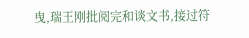曳,瑞王刚批阅完和谈文书,接过符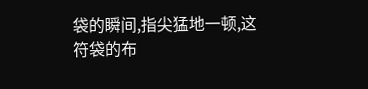袋的瞬间,指尖猛地一顿,这符袋的布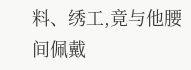料、绣工,竟与他腰间佩戴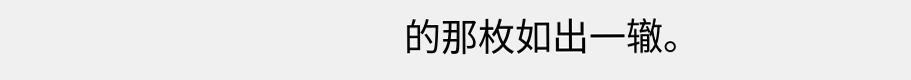的那枚如出一辙。